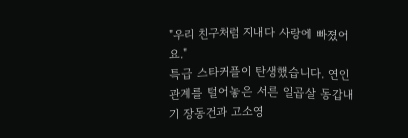"우리 친구처럼 지내다 사랑에 빠졌어요."
특급 스타커플이 탄생했습니다. 연인 관계를 털어놓은 서른 일곱살 동갑내기 장동건과 고소영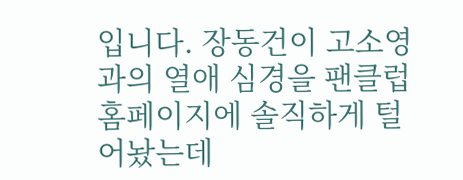입니다. 장동건이 고소영과의 열애 심경을 팬클럽 홈페이지에 솔직하게 털어놨는데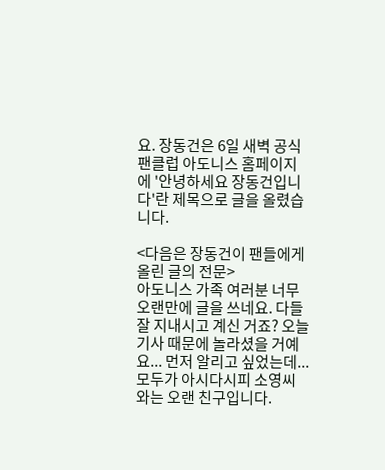요. 장동건은 6일 새벽 공식 팬클럽 아도니스 홈페이지에 '안녕하세요 장동건입니다'란 제목으로 글을 올렸습니다.

<다음은 장동건이 팬들에게 올린 글의 전문>
아도니스 가족 여러분 너무 오랜만에 글을 쓰네요. 다들 잘 지내시고 계신 거죠? 오늘 기사 때문에 놀라셨을 거예요... 먼저 알리고 싶었는데... 모두가 아시다시피 소영씨와는 오랜 친구입니다.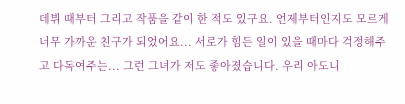데뷔 때부터 그리고 작품을 같이 한 적도 있구요. 언제부터인지도 모르게 너무 가까운 친구가 되었어요... 서로가 힘든 일이 있을 때마다 걱정해주고 다독여주는... 그런 그녀가 저도 좋아졌습니다. 우리 아도니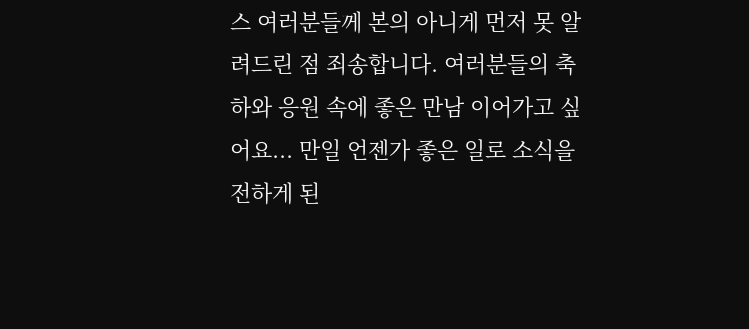스 여러분들께 본의 아니게 먼저 못 알려드린 점 죄송합니다. 여러분들의 축하와 응원 속에 좋은 만남 이어가고 싶어요... 만일 언젠가 좋은 일로 소식을 전하게 된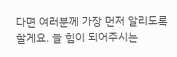다면 여러분께 가장 먼저 알리도록 할게요. 늘 힘이 되어주시는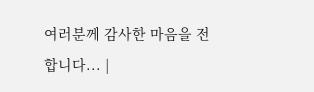여러분께 감사한 마음을 전합니다... |